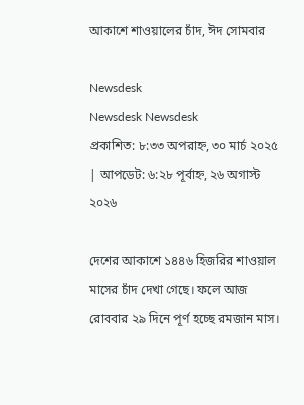আকাশে শাওয়ালের চাঁদ, ঈদ সোমবার

Newsdesk
Newsdesk Newsdesk
প্রকাশিত: ৮:৩৩ অপরাহ্ন, ৩০ মার্চ ২০২৫ | আপডেট: ৬:২৮ পূর্বাহ্ন, ২৬ অগাস্ট ২০২৬

দেশের আকাশে ১৪৪৬ হিজরির শাওয়াল মাসের চাঁদ দেখা গেছে। ফলে আজ রোববার ২৯ দিনে পূর্ণ হচ্ছে রমজান মাস।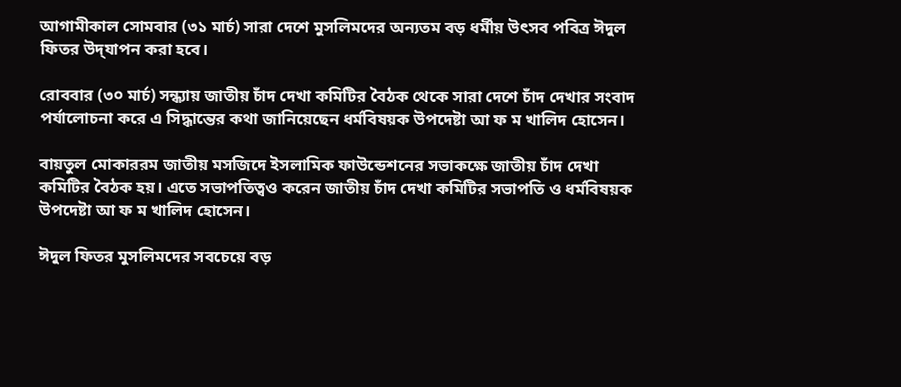আগামীকাল সোমবার (৩১ মার্চ) সারা দেশে মুসলিমদের অন্যতম বড় ধর্মীয় উৎসব পবিত্র ঈদুল ফিতর উদ্‌যাপন করা হবে।

রোববার (৩০ মার্চ) সন্ধ্যায় জাতীয় চাঁদ দেখা কমিটির বৈঠক থেকে সারা দেশে চাঁদ দেখার সংবাদ পর্যালোচনা করে এ সিদ্ধান্তের কথা জানিয়েছেন ধর্মবিষয়ক উপদেষ্টা আ ফ ম খালিদ হোসেন।

বায়তুল মোকাররম জাতীয় মসজিদে ইসলামিক ফাউন্ডেশনের সভাকক্ষে জাতীয় চাঁদ দেখা কমিটির বৈঠক হয়। এতে সভাপতিত্বও করেন জাতীয় চাঁদ দেখা কমিটির সভাপতি ও ধর্মবিষয়ক উপদেষ্টা আ ফ ম খালিদ হোসেন।

ঈদুল ফিতর মুসলিমদের সবচেয়ে বড়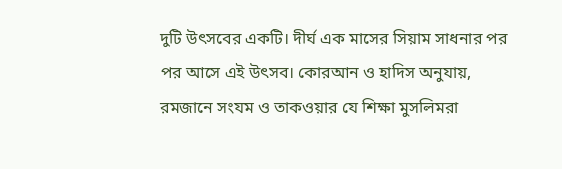দুটি উৎসবের একটি। দীর্ঘ এক মাসের সিয়াম সাধনার পর পর আসে এই উৎসব। কোরআন ও হাদিস অনুযায়, রমজানে সংযম ও তাকওয়ার যে শিক্ষা মুসলিমরা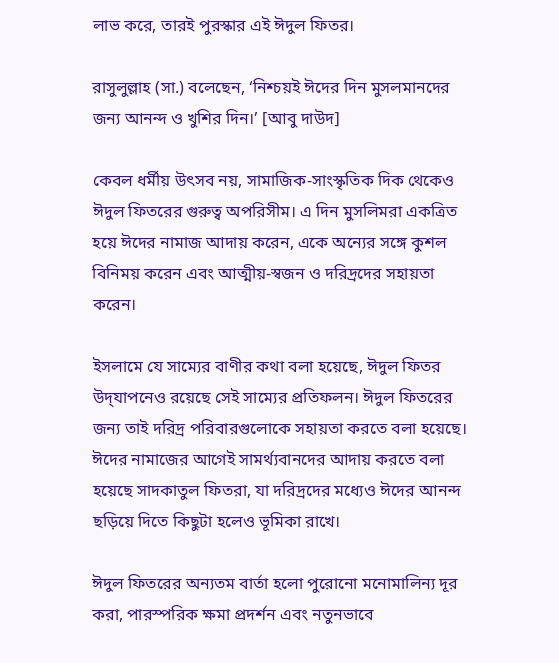লাভ করে, তারই পুরস্কার এই ঈদুল ফিতর।

রাসুলুল্লাহ (সা.) বলেছেন, ‘নিশ্চয়ই ঈদের দিন মুসলমানদের জন্য আনন্দ ও খুশির দিন।’ [আবু দাউদ]

কেবল ধর্মীয় উৎসব নয়, সামাজিক-সাংস্কৃতিক দিক থেকেও ঈদুল ফিতরের গুরুত্ব অপরিসীম। এ দিন মুসলিমরা একত্রিত হয়ে ঈদের নামাজ আদায় করেন, একে অন্যের সঙ্গে কুশল বিনিময় করেন এবং আত্মীয়-স্বজন ও দরিদ্রদের সহায়তা করেন।

ইসলামে যে সাম্যের বাণীর কথা বলা হয়েছে, ঈদুল ফিতর উদ্‌যাপনেও রয়েছে সেই সাম্যের প্রতিফলন। ঈদুল ফিতরের জন্য তাই দরিদ্র পরিবারগুলোকে সহায়তা করতে বলা হয়েছে। ঈদের নামাজের আগেই সামর্থ্যবানদের আদায় করতে বলা হয়েছে সাদকাতুল ফিতরা, যা দরিদ্রদের মধ্যেও ঈদের আনন্দ ছড়িয়ে দিতে কিছুটা হলেও ভূমিকা রাখে।

ঈদুল ফিতরের অন্যতম বার্তা হলো পুরোনো মনোমালিন্য দূর করা, পারস্পরিক ক্ষমা প্রদর্শন এবং নতুনভাবে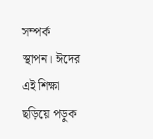সম্পর্ক স্থাপন। ঈদের এই শিক্ষা ছড়িয়ে পড়ুক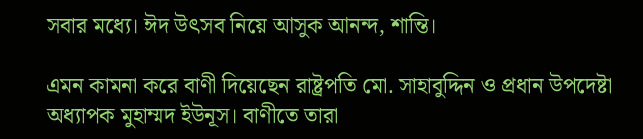সবার মধ্যে। ঈদ উৎসব নিয়ে আসুক আনন্দ, শান্তি।

এমন কামনা করে বাণী দিয়েছেন রাষ্ট্রপতি মো. সাহাবুদ্দিন ও প্রধান উপদেষ্টা অধ্যাপক মুহাম্মদ ইউনূস। বাণীতে তারা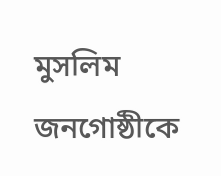মুসলিম জনগোষ্ঠীকে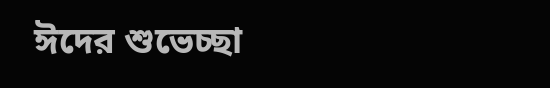ঈদের শুভেচ্ছা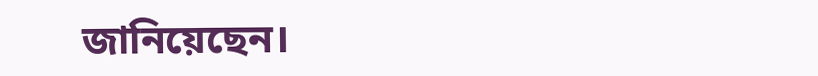জানিয়েছেন।